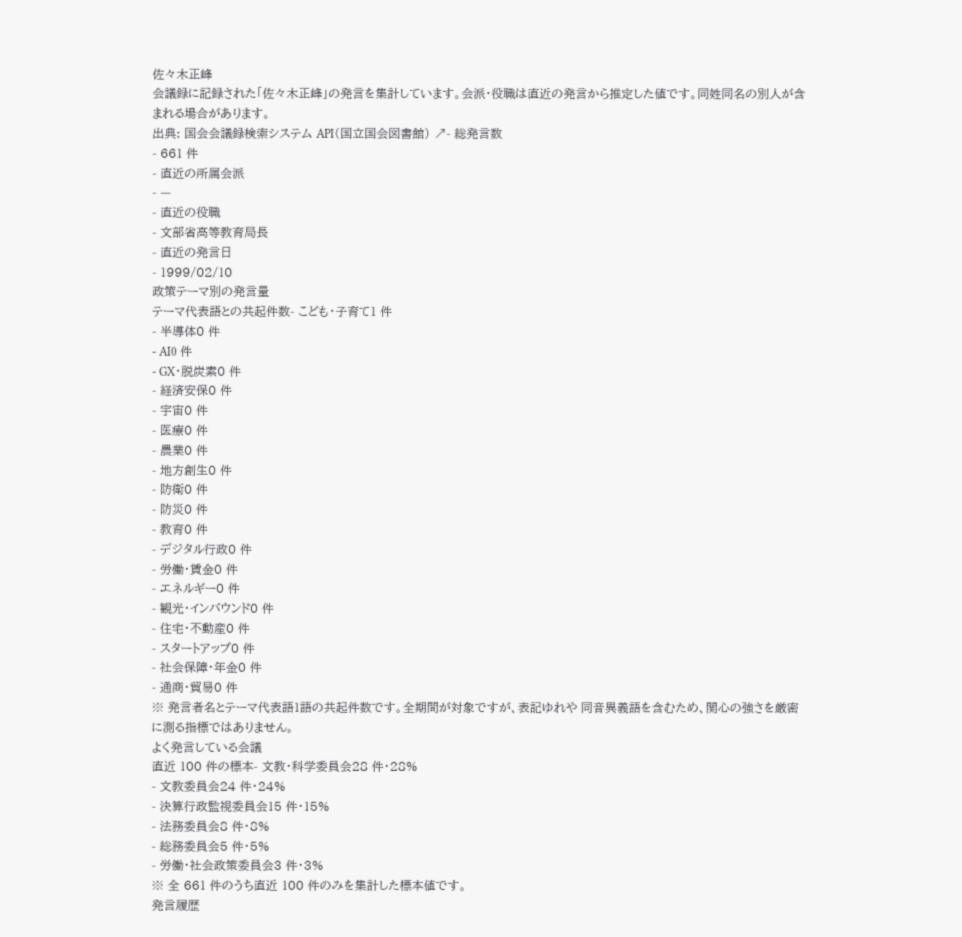佐々木正峰
会議録に記録された「佐々木正峰」の発言を集計しています。会派・役職は直近の発言から推定した値です。同姓同名の別人が含まれる場合があります。
出典: 国会会議録検索システム API(国立国会図書館) ↗- 総発言数
- 661 件
- 直近の所属会派
- —
- 直近の役職
- 文部省高等教育局長
- 直近の発言日
- 1999/02/10
政策テーマ別の発言量
テーマ代表語との共起件数- こども・子育て1 件
- 半導体0 件
- AI0 件
- GX・脱炭素0 件
- 経済安保0 件
- 宇宙0 件
- 医療0 件
- 農業0 件
- 地方創生0 件
- 防衛0 件
- 防災0 件
- 教育0 件
- デジタル行政0 件
- 労働・賃金0 件
- エネルギー0 件
- 観光・インバウンド0 件
- 住宅・不動産0 件
- スタートアップ0 件
- 社会保障・年金0 件
- 通商・貿易0 件
※ 発言者名とテーマ代表語1語の共起件数です。全期間が対象ですが、表記ゆれや 同音異義語を含むため、関心の強さを厳密に測る指標ではありません。
よく発言している会議
直近 100 件の標本- 文教・科学委員会28 件・28%
- 文教委員会24 件・24%
- 決算行政監視委員会15 件・15%
- 法務委員会8 件・8%
- 総務委員会5 件・5%
- 労働・社会政策委員会3 件・3%
※ 全 661 件のうち直近 100 件のみを集計した標本値です。
発言履歴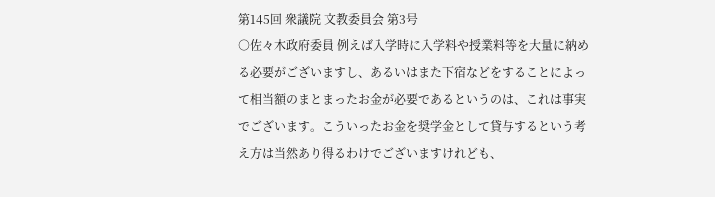第145回 衆議院 文教委員会 第3号
○佐々木政府委員 例えば入学時に入学料や授業料等を大量に納める必要がございますし、あるいはまた下宿などをすることによって相当額のまとまったお金が必要であるというのは、これは事実でございます。こういったお金を奨学金として貸与するという考え方は当然あり得るわけでございますけれども、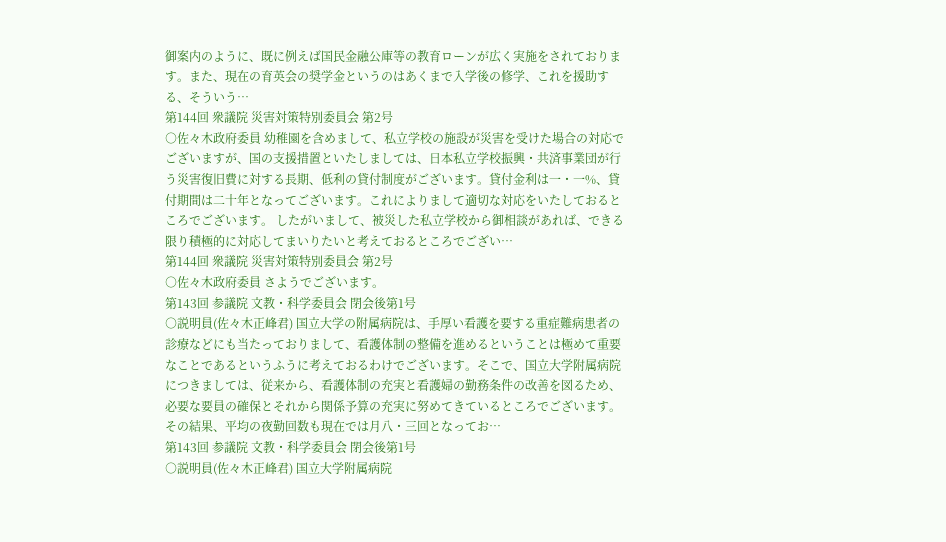御案内のように、既に例えば国民金融公庫等の教育ローンが広く実施をされております。また、現在の育英会の奨学金というのはあくまで入学後の修学、これを援助する、そういう…
第144回 衆議院 災害対策特別委員会 第2号
○佐々木政府委員 幼稚園を含めまして、私立学校の施設が災害を受けた場合の対応でございますが、国の支援措置といたしましては、日本私立学校振興・共済事業団が行う災害復旧費に対する長期、低利の貸付制度がございます。貸付金利は一・一%、貸付期間は二十年となってございます。これによりまして適切な対応をいたしておるところでございます。 したがいまして、被災した私立学校から御相談があれば、できる限り積極的に対応してまいりたいと考えておるところでござい…
第144回 衆議院 災害対策特別委員会 第2号
○佐々木政府委員 さようでございます。
第143回 参議院 文教・科学委員会 閉会後第1号
○説明員(佐々木正峰君) 国立大学の附属病院は、手厚い看護を要する重症難病患者の診療などにも当たっておりまして、看護体制の整備を進めるということは極めて重要なことであるというふうに考えておるわけでございます。そこで、国立大学附属病院につきましては、従来から、看護体制の充実と看護婦の勤務条件の改善を図るため、必要な要員の確保とそれから関係予算の充実に努めてきているところでございます。 その結果、平均の夜勤回数も現在では月八・三回となってお…
第143回 参議院 文教・科学委員会 閉会後第1号
○説明員(佐々木正峰君) 国立大学附属病院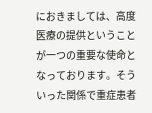におきましては、高度医療の提供ということが一つの重要な使命となっております。そういった関係で重症患者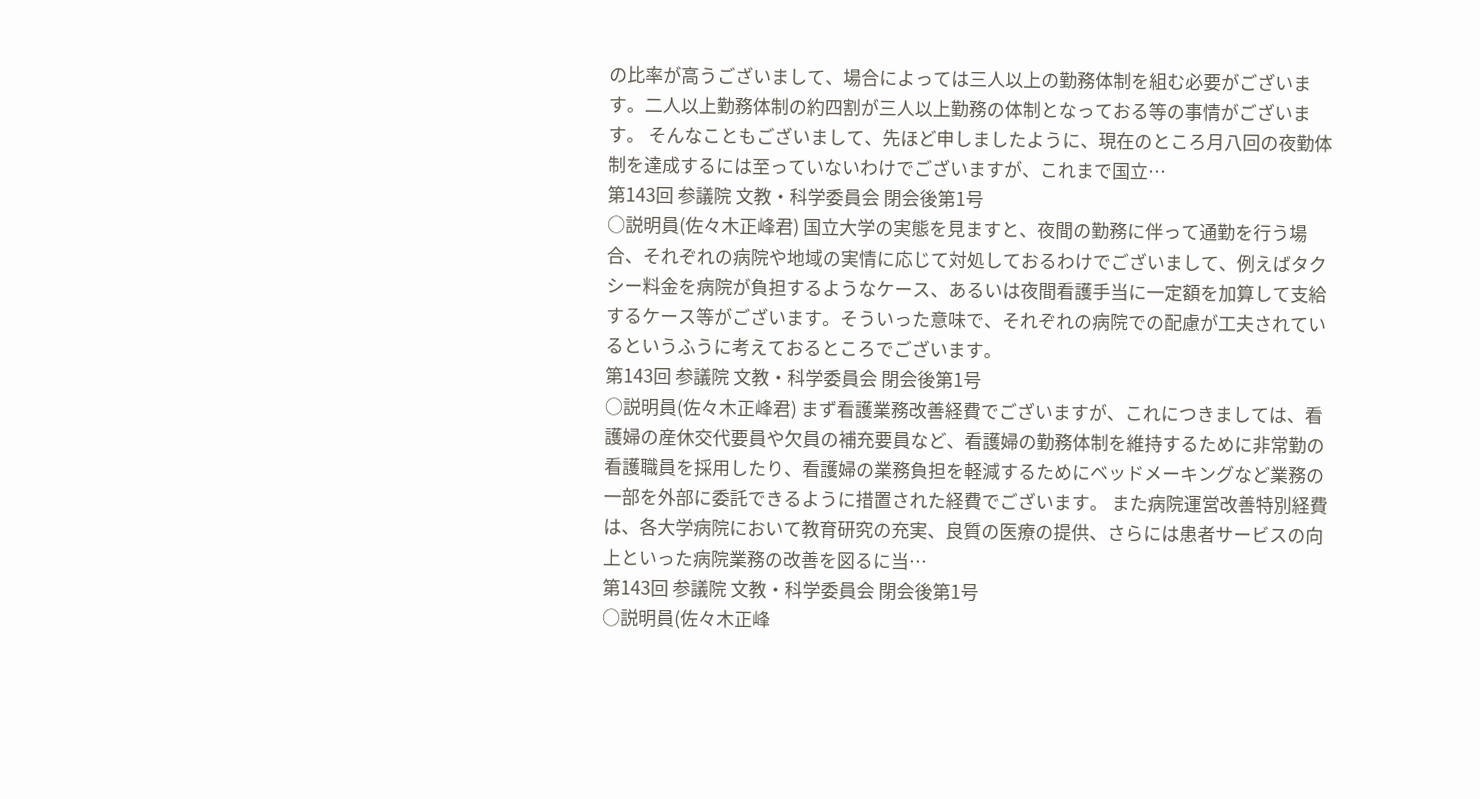の比率が高うございまして、場合によっては三人以上の勤務体制を組む必要がございます。二人以上勤務体制の約四割が三人以上勤務の体制となっておる等の事情がございます。 そんなこともございまして、先ほど申しましたように、現在のところ月八回の夜勤体制を達成するには至っていないわけでございますが、これまで国立…
第143回 参議院 文教・科学委員会 閉会後第1号
○説明員(佐々木正峰君) 国立大学の実態を見ますと、夜間の勤務に伴って通勤を行う場合、それぞれの病院や地域の実情に応じて対処しておるわけでございまして、例えばタクシー料金を病院が負担するようなケース、あるいは夜間看護手当に一定額を加算して支給するケース等がございます。そういった意味で、それぞれの病院での配慮が工夫されているというふうに考えておるところでございます。
第143回 参議院 文教・科学委員会 閉会後第1号
○説明員(佐々木正峰君) まず看護業務改善経費でございますが、これにつきましては、看護婦の産休交代要員や欠員の補充要員など、看護婦の勤務体制を維持するために非常勤の看護職員を採用したり、看護婦の業務負担を軽減するためにベッドメーキングなど業務の一部を外部に委託できるように措置された経費でございます。 また病院運営改善特別経費は、各大学病院において教育研究の充実、良質の医療の提供、さらには患者サービスの向上といった病院業務の改善を図るに当…
第143回 参議院 文教・科学委員会 閉会後第1号
○説明員(佐々木正峰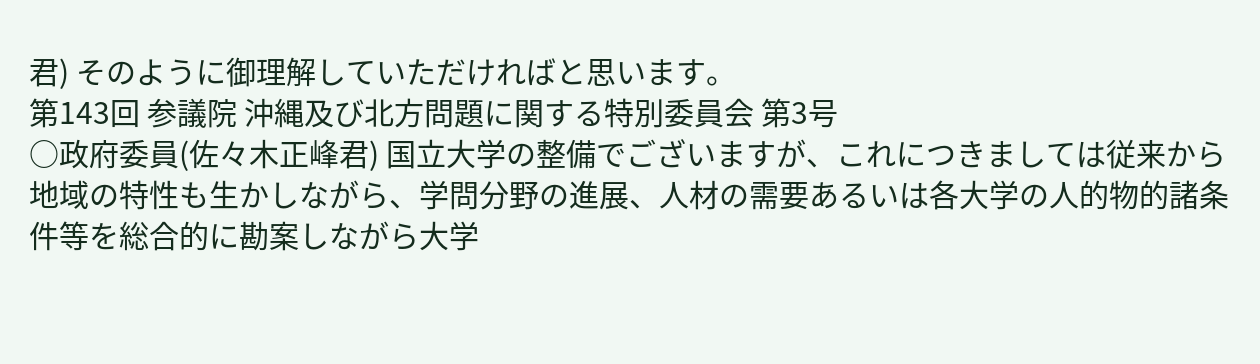君) そのように御理解していただければと思います。
第143回 参議院 沖縄及び北方問題に関する特別委員会 第3号
○政府委員(佐々木正峰君) 国立大学の整備でございますが、これにつきましては従来から地域の特性も生かしながら、学問分野の進展、人材の需要あるいは各大学の人的物的諸条件等を総合的に勘案しながら大学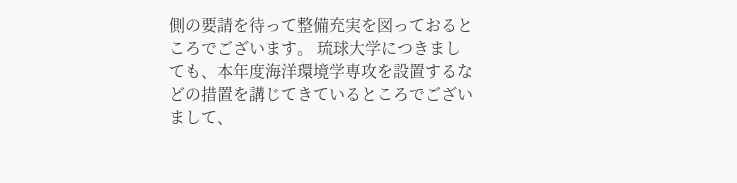側の要請を待って整備充実を図っておるところでございます。 琉球大学につきましても、本年度海洋環境学専攻を設置するなどの措置を講じてきているところでございまして、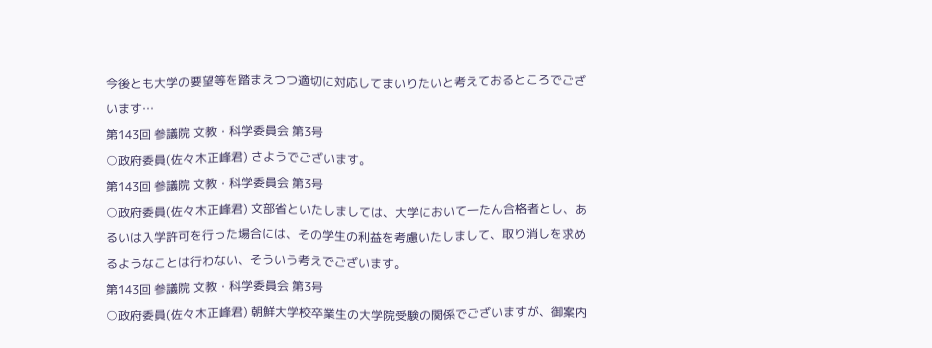今後とも大学の要望等を踏まえつつ適切に対応してまいりたいと考えておるところでございます…
第143回 参議院 文教・科学委員会 第3号
○政府委員(佐々木正峰君) さようでございます。
第143回 参議院 文教・科学委員会 第3号
○政府委員(佐々木正峰君) 文部省といたしましては、大学において一たん合格者とし、あるいは入学許可を行った場合には、その学生の利益を考慮いたしまして、取り消しを求めるようなことは行わない、そういう考えでございます。
第143回 参議院 文教・科学委員会 第3号
○政府委員(佐々木正峰君) 朝鮮大学校卒業生の大学院受験の関係でございますが、御案内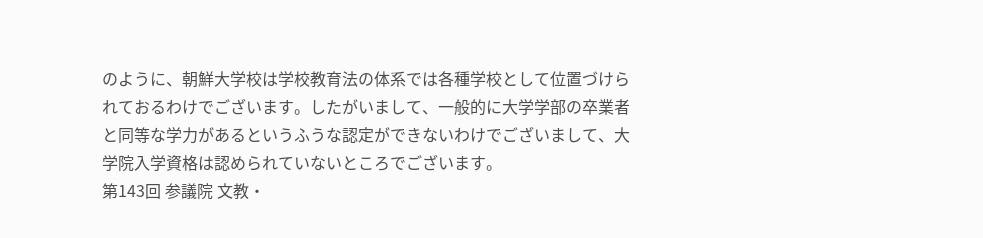のように、朝鮮大学校は学校教育法の体系では各種学校として位置づけられておるわけでございます。したがいまして、一般的に大学学部の卒業者と同等な学力があるというふうな認定ができないわけでございまして、大学院入学資格は認められていないところでございます。
第143回 参議院 文教・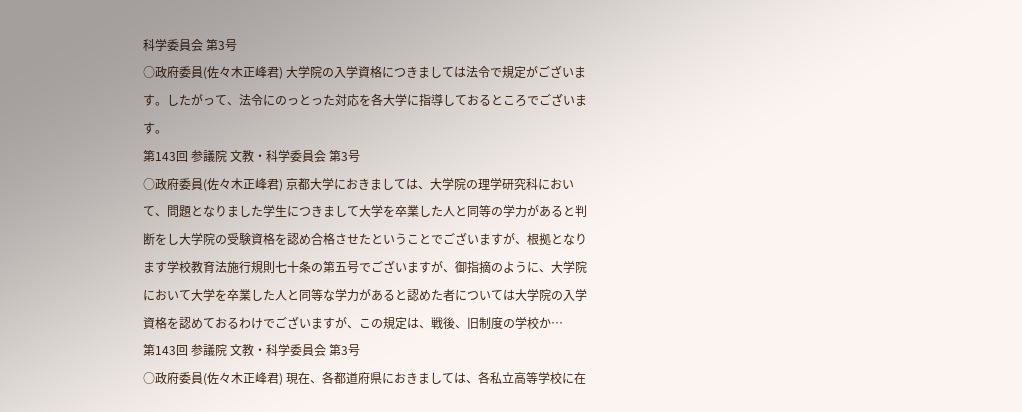科学委員会 第3号
○政府委員(佐々木正峰君) 大学院の入学資格につきましては法令で規定がございます。したがって、法令にのっとった対応を各大学に指導しておるところでございます。
第143回 参議院 文教・科学委員会 第3号
○政府委員(佐々木正峰君) 京都大学におきましては、大学院の理学研究科において、問題となりました学生につきまして大学を卒業した人と同等の学力があると判断をし大学院の受験資格を認め合格させたということでございますが、根拠となります学校教育法施行規則七十条の第五号でございますが、御指摘のように、大学院において大学を卒業した人と同等な学力があると認めた者については大学院の入学資格を認めておるわけでございますが、この規定は、戦後、旧制度の学校か…
第143回 参議院 文教・科学委員会 第3号
○政府委員(佐々木正峰君) 現在、各都道府県におきましては、各私立高等学校に在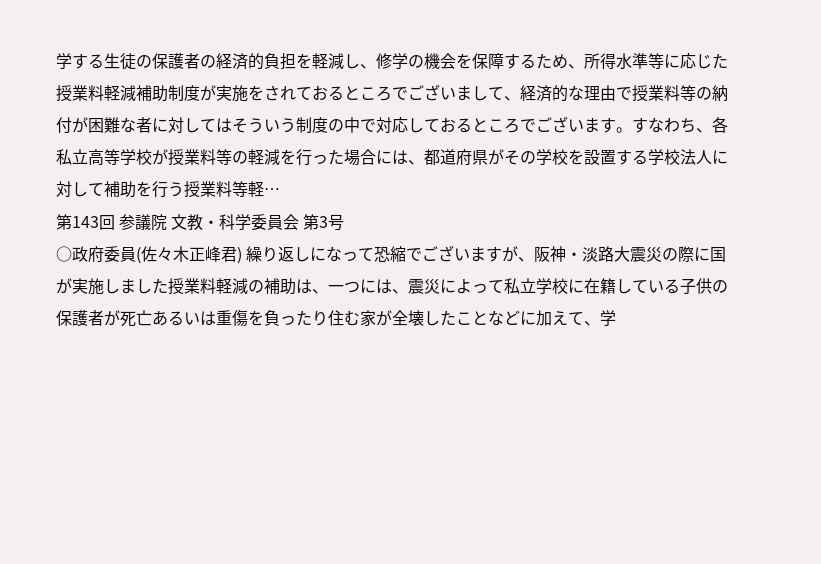学する生徒の保護者の経済的負担を軽減し、修学の機会を保障するため、所得水準等に応じた授業料軽減補助制度が実施をされておるところでございまして、経済的な理由で授業料等の納付が困難な者に対してはそういう制度の中で対応しておるところでございます。すなわち、各私立高等学校が授業料等の軽減を行った場合には、都道府県がその学校を設置する学校法人に対して補助を行う授業料等軽…
第143回 参議院 文教・科学委員会 第3号
○政府委員(佐々木正峰君) 繰り返しになって恐縮でございますが、阪神・淡路大震災の際に国が実施しました授業料軽減の補助は、一つには、震災によって私立学校に在籍している子供の保護者が死亡あるいは重傷を負ったり住む家が全壊したことなどに加えて、学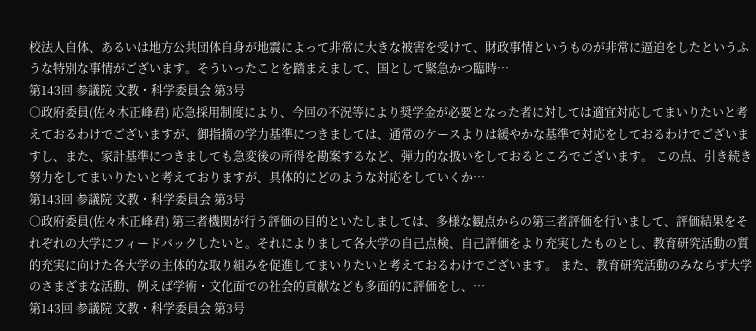校法人自体、あるいは地方公共団体自身が地震によって非常に大きな被害を受けて、財政事情というものが非常に逼迫をしたというふうな特別な事情がございます。そういったことを踏まえまして、国として緊急かつ臨時…
第143回 参議院 文教・科学委員会 第3号
○政府委員(佐々木正峰君) 応急採用制度により、今回の不況等により奨学金が必要となった者に対しては適宜対応してまいりたいと考えておるわけでございますが、御指摘の学力基準につきましては、通常のケースよりは緩やかな基準で対応をしておるわけでございますし、また、家計基準につきましても急変後の所得を勘案するなど、弾力的な扱いをしておるところでございます。 この点、引き続き努力をしてまいりたいと考えておりますが、具体的にどのような対応をしていくか…
第143回 参議院 文教・科学委員会 第3号
○政府委員(佐々木正峰君) 第三者機関が行う評価の目的といたしましては、多様な観点からの第三者評価を行いまして、評価結果をそれぞれの大学にフィードバックしたいと。それによりまして各大学の自己点検、自己評価をより充実したものとし、教育研究活動の質的充実に向けた各大学の主体的な取り組みを促進してまいりたいと考えておるわけでございます。 また、教育研究活動のみならず大学のさまざまな活動、例えば学術・文化面での社会的貢献なども多面的に評価をし、…
第143回 参議院 文教・科学委員会 第3号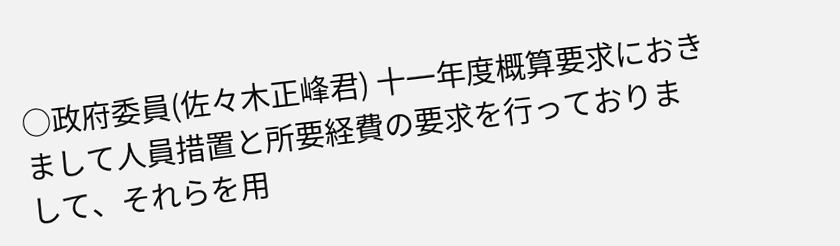○政府委員(佐々木正峰君) 十一年度概算要求におきまして人員措置と所要経費の要求を行っておりまして、それらを用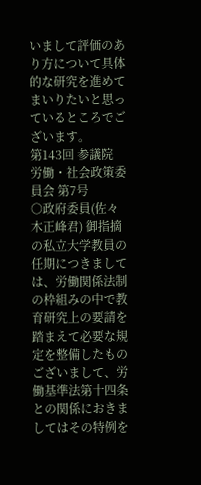いまして評価のあり方について具体的な研究を進めてまいりたいと思っているところでございます。
第143回 参議院 労働・社会政策委員会 第7号
○政府委員(佐々木正峰君) 御指摘の私立大学教員の任期につきましては、労働関係法制の枠組みの中で教育研究上の要請を踏まえて必要な規定を整備したものございまして、労働基準法第十四条との関係におきましてはその特例を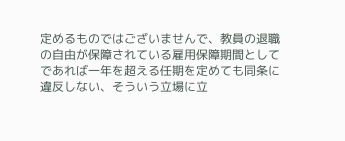定めるものではございませんで、教員の退職の自由が保障されている雇用保障期間としてであれば一年を超える任期を定めても同条に違反しない、そういう立場に立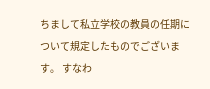ちまして私立学校の教員の任期について規定したものでございます。 すなわ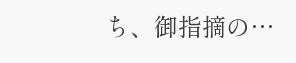ち、御指摘の…